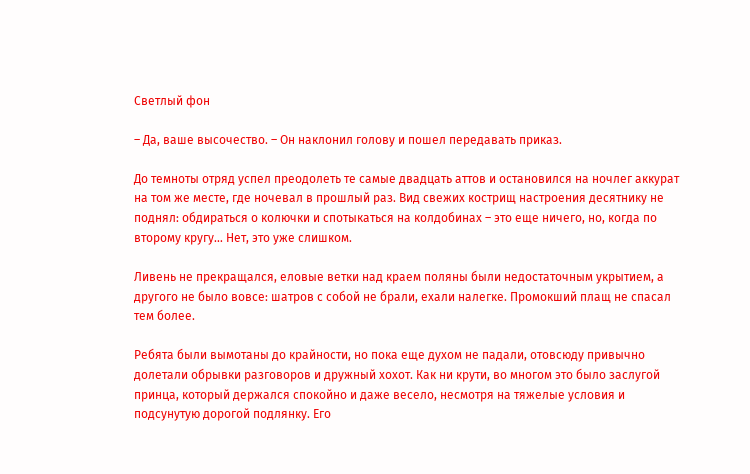Светлый фон

– Да, ваше высочество. – Он наклонил голову и пошел передавать приказ.

До темноты отряд успел преодолеть те самые двадцать аттов и остановился на ночлег аккурат на том же месте, где ночевал в прошлый раз. Вид свежих кострищ настроения десятнику не поднял: обдираться о колючки и спотыкаться на колдобинах – это еще ничего, но, когда по второму кругу… Нет, это уже слишком.

Ливень не прекращался, еловые ветки над краем поляны были недостаточным укрытием, а другого не было вовсе: шатров с собой не брали, ехали налегке. Промокший плащ не спасал тем более.

Ребята были вымотаны до крайности, но пока еще духом не падали, отовсюду привычно долетали обрывки разговоров и дружный хохот. Как ни крути, во многом это было заслугой принца, который держался спокойно и даже весело, несмотря на тяжелые условия и подсунутую дорогой подлянку. Его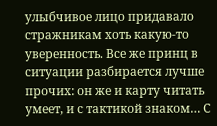улыбчивое лицо придавало стражникам хоть какую-то уверенность. Все же принц в ситуации разбирается лучше прочих: он же и карту читать умеет, и с тактикой знаком… С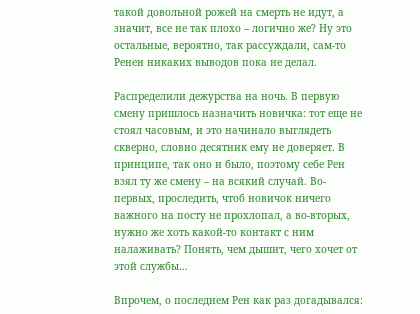такой довольной рожей на смерть не идут, а значит, все не так плохо – логично же? Ну это остальные, вероятно, так рассуждали, сам-то Ренен никаких выводов пока не делал.

Распределили дежурства на ночь. В первую смену пришлось назначить новичка: тот еще не стоял часовым, и это начинало выглядеть скверно, словно десятник ему не доверяет. В принципе, так оно и было, поэтому себе Рен взял ту же смену – на всякий случай. Во-первых, проследить, чтоб новичок ничего важного на посту не прохлопал, а во-вторых, нужно же хоть какой-то контакт с ним налаживать? Понять, чем дышит, чего хочет от этой службы…

Впрочем, о последнем Рен как раз догадывался: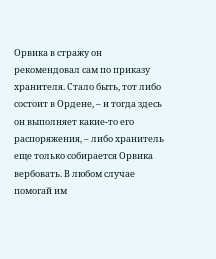Орвика в стражу он рекомендовал сам по приказу хранителя. Стало быть, тот либо состоит в Ордене, – и тогда здесь он выполняет какие-то его распоряжения, – либо хранитель еще только собирается Орвика вербовать. В любом случае помогай им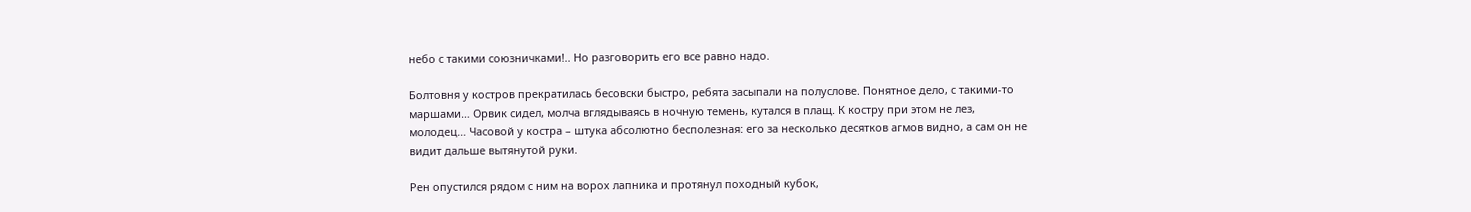небо с такими союзничками!.. Но разговорить его все равно надо.

Болтовня у костров прекратилась бесовски быстро, ребята засыпали на полуслове. Понятное дело, с такими-то маршами… Орвик сидел, молча вглядываясь в ночную темень, кутался в плащ. К костру при этом не лез, молодец… Часовой у костра – штука абсолютно бесполезная: его за несколько десятков агмов видно, а сам он не видит дальше вытянутой руки.

Рен опустился рядом с ним на ворох лапника и протянул походный кубок,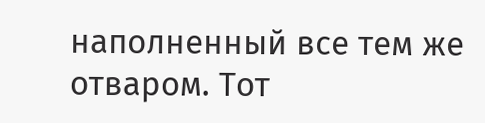наполненный все тем же отваром. Тот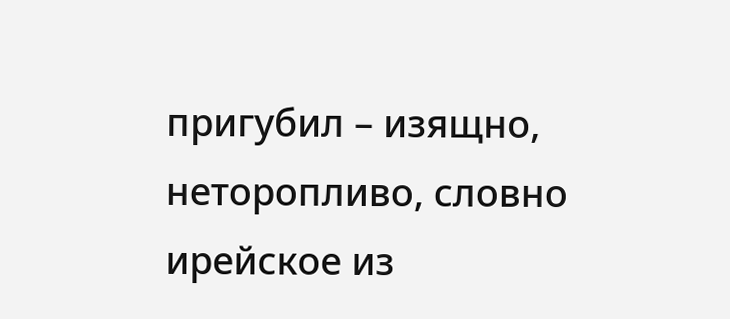пригубил – изящно, неторопливо, словно ирейское из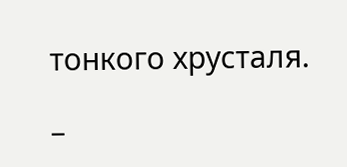тонкого хрусталя.

–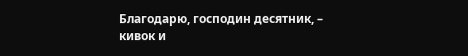Благодарю, господин десятник, – кивок и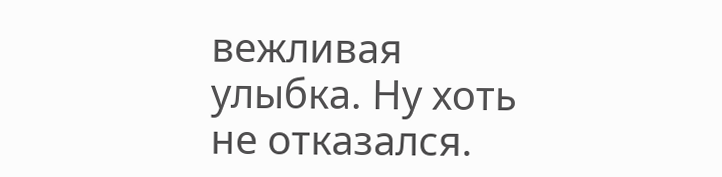вежливая улыбка. Ну хоть не отказался.